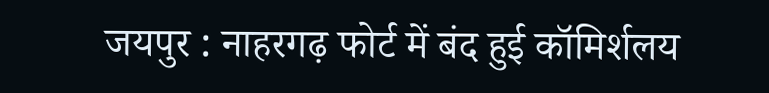जयपुर : नाहरगढ़ फोर्ट में बंद हुई कॉमिर्शलय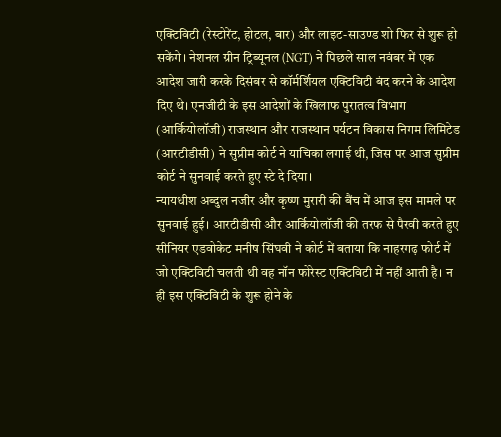एक्टिविटी (रेस्टोरेंट, होटल, बार) और लाइट-साउण्ड शो फिर से शुरू हो सकेंगे। नेशनल ग्रीन ट्रिब्यूनल (NGT) ने पिछले साल नवंबर में एक आदेश जारी करके दिसंबर से कॉर्मर्शियल एक्टिविटी बंद करने के आदेश दिए थे। एनजीटी के इस आदेशों के खिलाफ पुरातत्व विभाग (आर्कियोलॉजी) राजस्थान और राजस्थान पर्यटन विकास निगम लिमिटेड (आरटीडीसी) ने सुप्रीम कोर्ट ने याचिका लगाई थी, जिस पर आज सुप्रीम कोर्ट ने सुनवाई करते हुए स्टे दे दिया।
न्यायधीश अब्दुल नजीर और कृष्ण मुरारी की बैंच में आज इस मामले पर सुनवाई हुई। आरटीडीसी और आर्कियोलॉजी की तरफ से पैरवी करते हुए सीनियर एडवोकेट मनीष सिंघवी ने कोर्ट में बताया कि नाहरगढ़ फोर्ट में जो एक्टिविटी चलती थी वह नॉन फोरेस्ट एक्टिविटी में नहीं आती है। न ही इस एक्टिविटी के शुरू होने के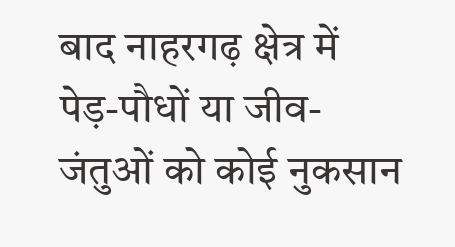बाद नाहरगढ़ क्षेत्र में पेड़-पौधों या जीव-जंतुओं को कोई नुकसान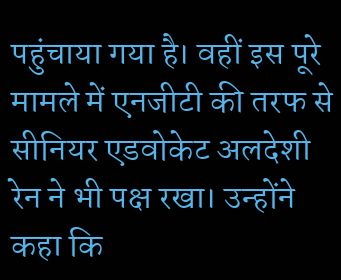पहुंचाया गया है। वहीं इस पूरे मामले में एनजीटी की तरफ से सीनियर एडवोकेट अलदेशी रेन ने भी पक्ष रखा। उन्होंने कहा कि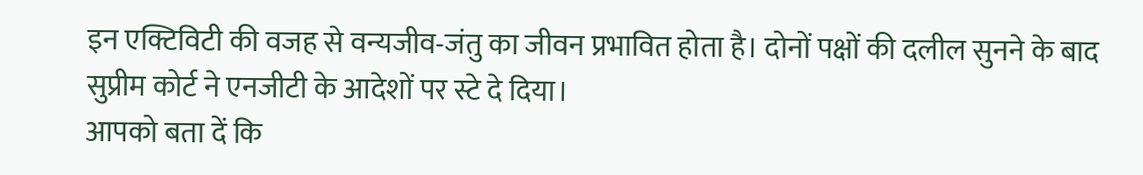इन एक्टिविटी की वजह से वन्यजीव-जंतु का जीवन प्रभावित होता है। दोनों पक्षों की दलील सुनने के बाद सुप्रीम कोर्ट ने एनजीटी के आदेशों पर स्टे दे दिया।
आपको बता दें कि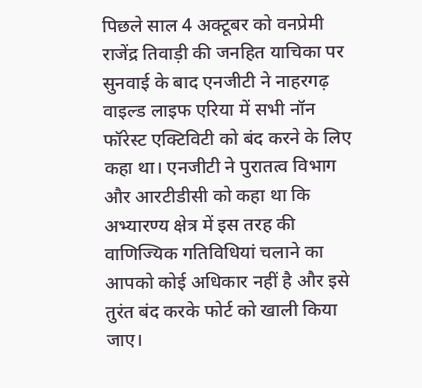पिछले साल 4 अक्टूबर को वनप्रेमी राजेंद्र तिवाड़ी की जनहित याचिका पर सुनवाई के बाद एनजीटी ने नाहरगढ़ वाइल्ड लाइफ एरिया में सभी नॉन फॉरेस्ट एक्टिविटी को बंद करने के लिए कहा था। एनजीटी ने पुरातत्व विभाग और आरटीडीसी को कहा था कि अभ्यारण्य क्षेत्र में इस तरह की वाणिज्यिक गतिविधियां चलाने का आपको कोई अधिकार नहीं है और इसे तुरंत बंद करके फोर्ट को खाली किया जाए।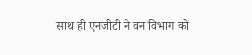साथ ही एनजीटी ने वन विभाग को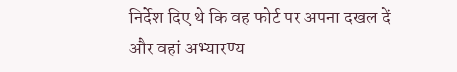निर्देश दिए थे कि वह फोर्ट पर अपना दखल दें और वहां अभ्यारण्य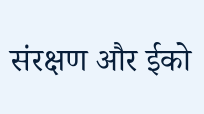संरक्षण और ईको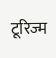टूरिज्म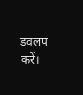डवलप करें।